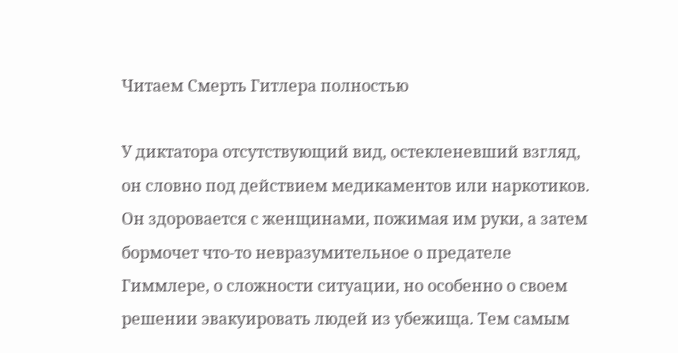Читаем Смерть Гитлера полностью

У диктатора отсутствующий вид, остекленевший взгляд, он словно под действием медикаментов или наркотиков. Он здоровается с женщинами, пожимая им руки, а затем бормочет что-то невразумительное о предателе Гиммлере, о сложности ситуации, но особенно о своем решении эвакуировать людей из убежища. Тем самым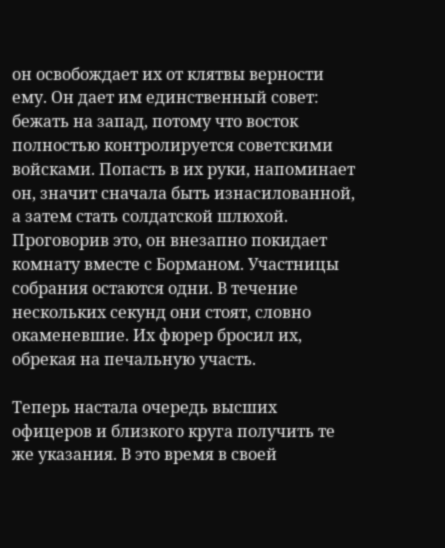он освобождает их от клятвы верности ему. Он дает им единственный совет: бежать на запад, потому что восток полностью контролируется советскими войсками. Попасть в их руки, напоминает он, значит сначала быть изнасилованной, а затем стать солдатской шлюхой. Проговорив это, он внезапно покидает комнату вместе с Борманом. Участницы собрания остаются одни. В течение нескольких секунд они стоят, словно окаменевшие. Их фюрер бросил их, обрекая на печальную участь.

Теперь настала очередь высших офицеров и близкого круга получить те же указания. В это время в своей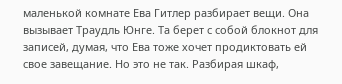маленькой комнате Ева Гитлер разбирает вещи. Она вызывает Траудль Юнге. Та берет с собой блокнот для записей, думая, что Ева тоже хочет продиктовать ей свое завещание. Но это не так. Разбирая шкаф,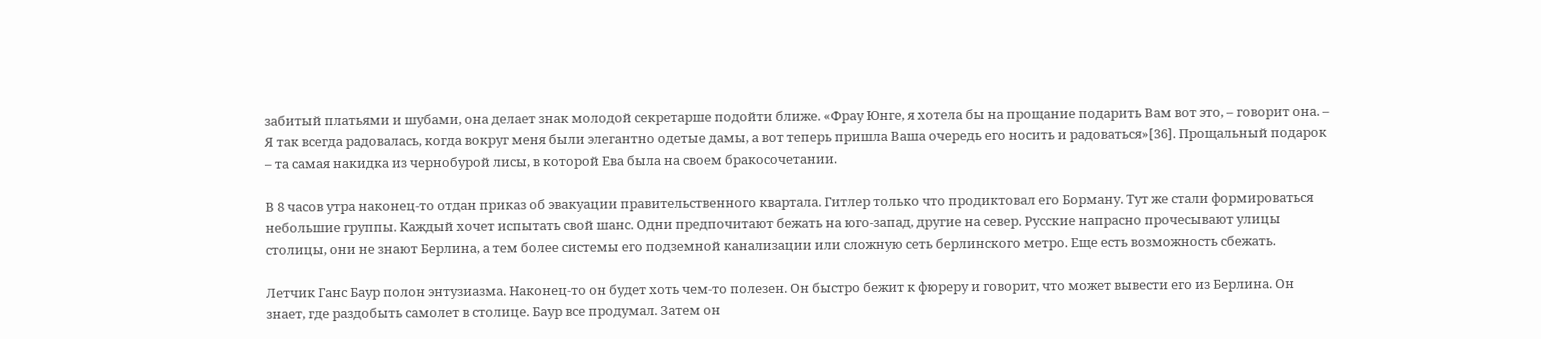забитый платьями и шубами, она делает знак молодой секретарше подойти ближе. «Фрау Юнге, я хотела бы на прощание подарить Вам вот это, – говорит она. – Я так всегда радовалась, когда вокруг меня были элегантно одетые дамы, а вот теперь пришла Ваша очередь его носить и радоваться»[36]. Прощальный подарок – та самая накидка из чернобурой лисы, в которой Ева была на своем бракосочетании.

В 8 часов утра наконец-то отдан приказ об эвакуации правительственного квартала. Гитлер только что продиктовал его Борману. Тут же стали формироваться небольшие группы. Каждый хочет испытать свой шанс. Одни предпочитают бежать на юго-запад, другие на север. Русские напрасно прочесывают улицы столицы, они не знают Берлина, а тем более системы его подземной канализации или сложную сеть берлинского метро. Еще есть возможность сбежать.

Летчик Ганс Баур полон энтузиазма. Наконец-то он будет хоть чем-то полезен. Он быстро бежит к фюреру и говорит, что может вывести его из Берлина. Он знает, где раздобыть самолет в столице. Баур все продумал. Затем он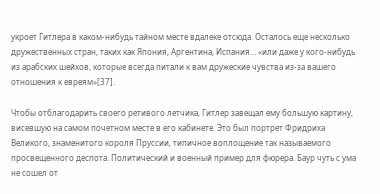укроет Гитлера в каком-нибудь тайном месте вдалеке отсюда. Осталось еще несколько дружественных стран, таких как Япония, Аргентина, Испания… «или даже у кого-нибудь из арабских шейхов, которые всегда питали к вам дружеские чувства из-за вашего отношения к евреям»[37].

Чтобы отблагодарить своего ретивого летчика, Гитлер завещал ему большую картину, висевшую на самом почетном месте в его кабинете. Это был портрет Фридриха Великого, знаменитого короля Пруссии, типичное воплощение так называемого просвещенного деспота. Политический и военный пример для фюрера. Баур чуть с ума не сошел от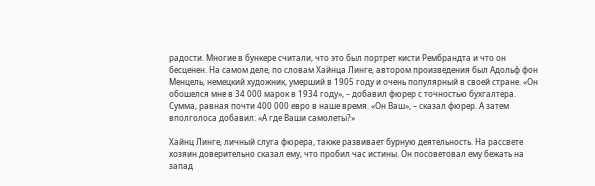радости. Многие в бункере считали, что это был портрет кисти Рембрандта и что он бесценен. На самом деле, по словам Хайнца Линге, автором произведения был Адольф фон Менцель, немецкий художник, умерший в 1905 году и очень популярный в своей стране. «Он обошелся мне в 34 000 марок в 1934 году», – добавил фюрер с точностью бухгалтера. Сумма, равная почти 400 000 евро в наше время. «Он Ваш», – сказал фюрер. А затем вполголоса добавил: «А где Ваши самолеты?»

Хайнц Линге, личный слуга фюрера, также развивает бурную деятельность. На рассвете хозяин доверительно сказал ему, что пробил час истины. Он посоветовал ему бежать на запад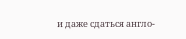и даже сдаться англо-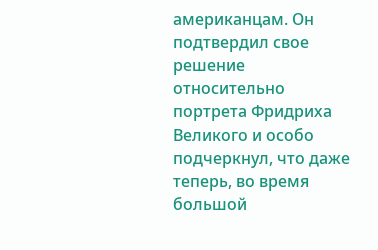американцам. Он подтвердил свое решение относительно портрета Фридриха Великого и особо подчеркнул, что даже теперь, во время большой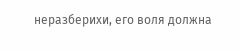неразберихи, его воля должна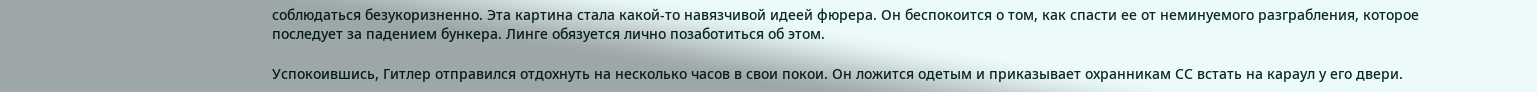соблюдаться безукоризненно. Эта картина стала какой-то навязчивой идеей фюрера. Он беспокоится о том, как спасти ее от неминуемого разграбления, которое последует за падением бункера. Линге обязуется лично позаботиться об этом.

Успокоившись, Гитлер отправился отдохнуть на несколько часов в свои покои. Он ложится одетым и приказывает охранникам СС встать на караул у его двери.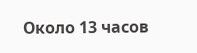Около 13 часов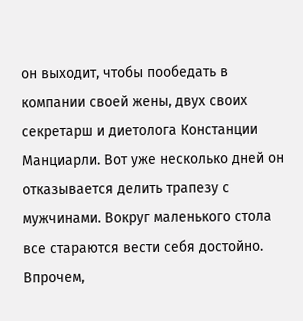он выходит, чтобы пообедать в компании своей жены, двух своих секретарш и диетолога Констанции Манциарли. Вот уже несколько дней он отказывается делить трапезу с мужчинами. Вокруг маленького стола все стараются вести себя достойно. Впрочем,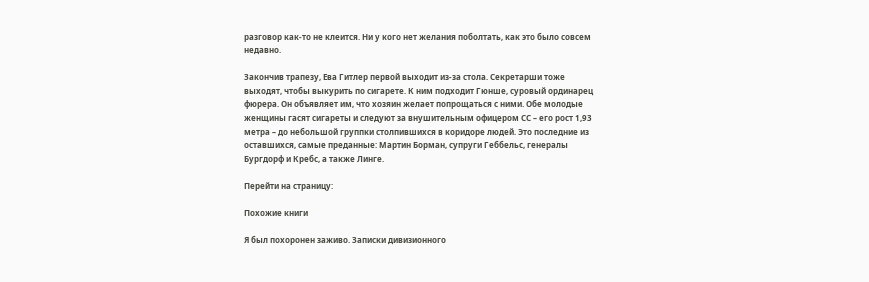разговор как-то не клеится. Ни у кого нет желания поболтать, как это было совсем недавно.

Закончив трапезу, Ева Гитлер первой выходит из-за стола. Секретарши тоже выходят, чтобы выкурить по сигарете. К ним подходит Гюнше, суровый ординарец фюрера. Он объявляет им, что хозяин желает попрощаться с ними. Обе молодые женщины гасят сигареты и следуют за внушительным офицером СС – его рост 1,93 метра – до небольшой группки столпившихся в коридоре людей. Это последние из оставшихся, самые преданные: Мартин Борман, супруги Геббельс, генералы Бургдорф и Кребс, а также Линге.

Перейти на страницу:

Похожие книги

Я был похоронен заживо. Записки дивизионного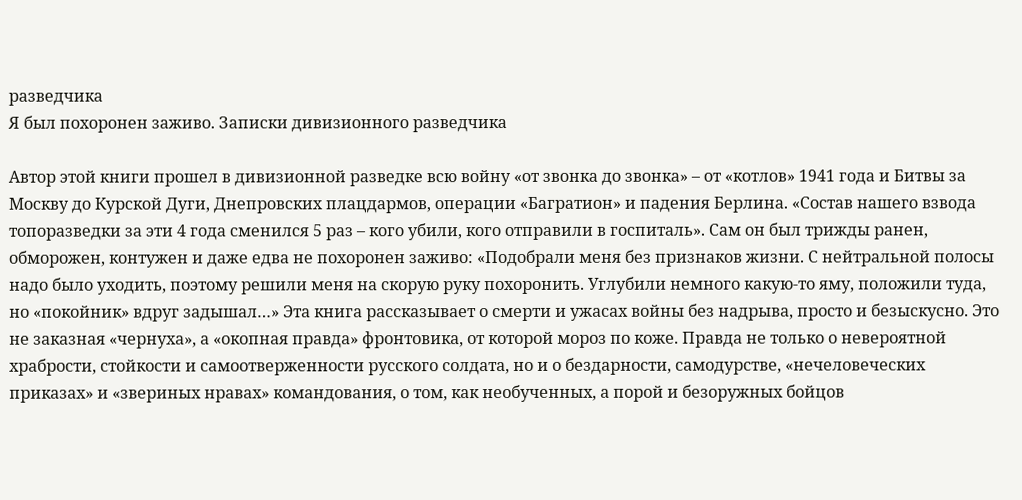разведчика
Я был похоронен заживо. Записки дивизионного разведчика

Автор этой книги прошел в дивизионной разведке всю войну «от звонка до звонка» – от «котлов» 1941 года и Битвы за Москву до Курской Дуги, Днепровских плацдармов, операции «Багратион» и падения Берлина. «Состав нашего взвода топоразведки за эти 4 года сменился 5 раз – кого убили, кого отправили в госпиталь». Сам он был трижды ранен, обморожен, контужен и даже едва не похоронен заживо: «Подобрали меня без признаков жизни. С нейтральной полосы надо было уходить, поэтому решили меня на скорую руку похоронить. Углубили немного какую-то яму, положили туда, но «покойник» вдруг задышал…» Эта книга рассказывает о смерти и ужасах войны без надрыва, просто и безыскусно. Это не заказная «чернуха», а «окопная правда» фронтовика, от которой мороз по коже. Правда не только о невероятной храбрости, стойкости и самоотверженности русского солдата, но и о бездарности, самодурстве, «нечеловеческих приказах» и «звериных нравах» командования, о том, как необученных, а порой и безоружных бойцов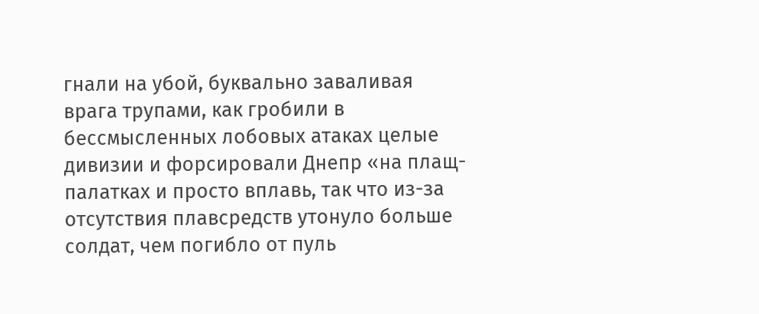гнали на убой, буквально заваливая врага трупами, как гробили в бессмысленных лобовых атаках целые дивизии и форсировали Днепр «на плащ-палатках и просто вплавь, так что из-за отсутствия плавсредств утонуло больше солдат, чем погибло от пуль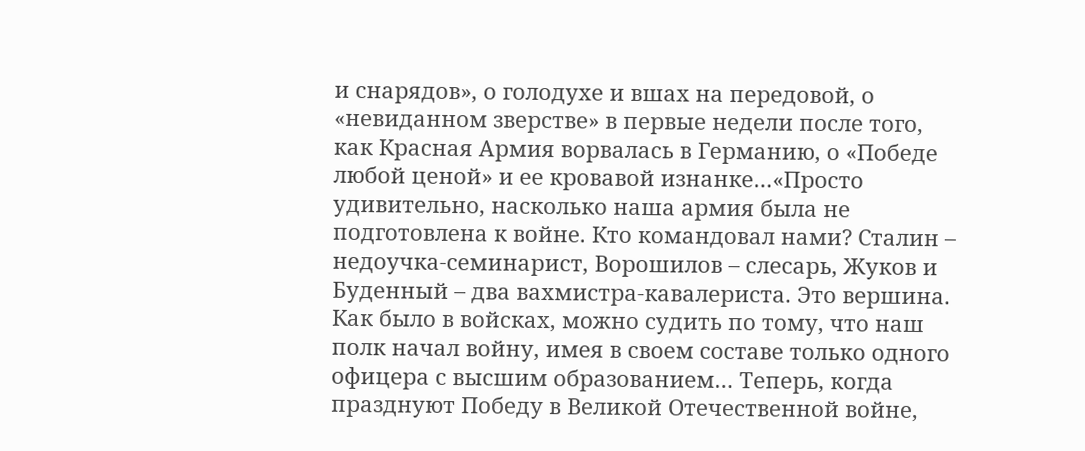и снарядов», о голодухе и вшах на передовой, о «невиданном зверстве» в первые недели после того, как Красная Армия ворвалась в Германию, о «Победе любой ценой» и ее кровавой изнанке…«Просто удивительно, насколько наша армия была не подготовлена к войне. Кто командовал нами? Сталин – недоучка-семинарист, Ворошилов – слесарь, Жуков и Буденный – два вахмистра-кавалериста. Это вершина. Как было в войсках, можно судить по тому, что наш полк начал войну, имея в своем составе только одного офицера с высшим образованием… Теперь, когда празднуют Победу в Великой Отечественной войне,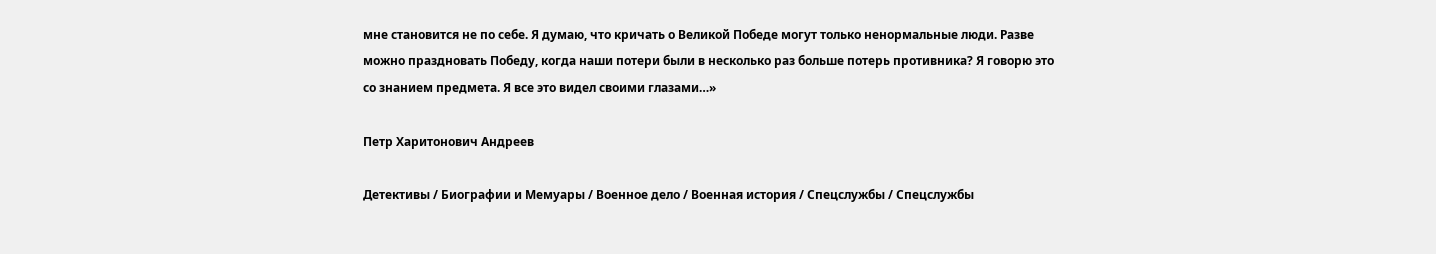мне становится не по себе. Я думаю, что кричать о Великой Победе могут только ненормальные люди. Разве можно праздновать Победу, когда наши потери были в несколько раз больше потерь противника? Я говорю это со знанием предмета. Я все это видел своими глазами…»

Петр Харитонович Андреев

Детективы / Биографии и Мемуары / Военное дело / Военная история / Спецслужбы / Cпецслужбы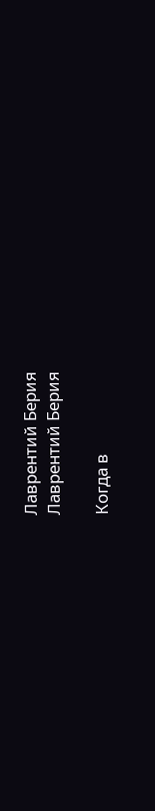Лаврентий Берия
Лаврентий Берия

Когда в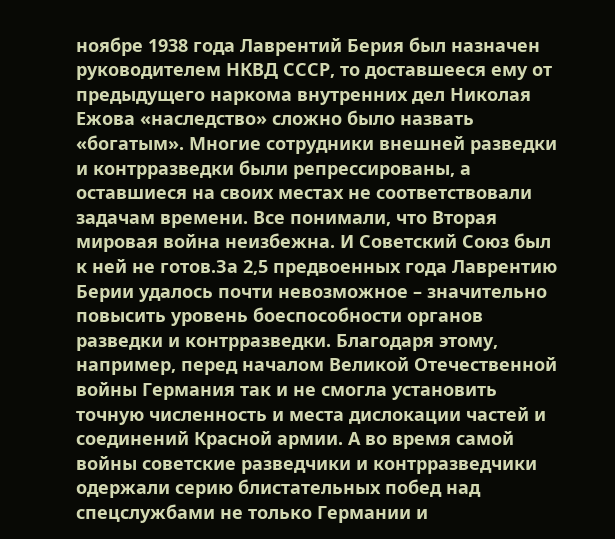ноябре 1938 года Лаврентий Берия был назначен руководителем НКВД СССР, то доставшееся ему от предыдущего наркома внутренних дел Николая Ежова «наследство» сложно было назвать «богатым». Многие сотрудники внешней разведки и контрразведки были репрессированы, а оставшиеся на своих местах не соответствовали задачам времени. Все понимали, что Вторая мировая война неизбежна. И Советский Союз был к ней не готов.За 2,5 предвоенных года Лаврентию Берии удалось почти невозможное – значительно повысить уровень боеспособности органов разведки и контрразведки. Благодаря этому, например, перед началом Великой Отечественной войны Германия так и не смогла установить точную численность и места дислокации частей и соединений Красной армии. А во время самой войны советские разведчики и контрразведчики одержали серию блистательных побед над спецслужбами не только Германии и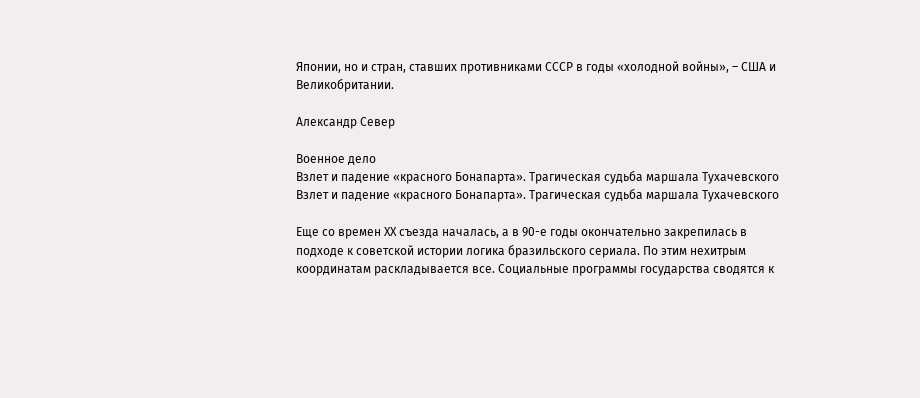Японии, но и стран, ставших противниками СССР в годы «холодной войны», – США и Великобритании.

Александр Север

Военное дело
Взлет и падение «красного Бонапарта». Трагическая судьба маршала Тухачевского
Взлет и падение «красного Бонапарта». Трагическая судьба маршала Тухачевского

Еще со времен XX съезда началась, а в 90-е годы окончательно закрепилась в подходе к советской истории логика бразильского сериала. По этим нехитрым координатам раскладывается все. Социальные программы государства сводятся к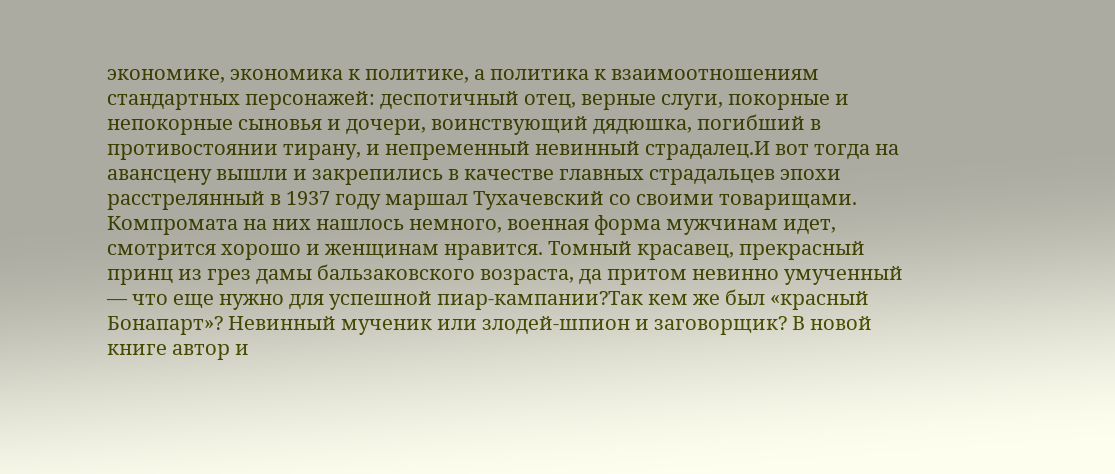экономике, экономика к политике, а политика к взаимоотношениям стандартных персонажей: деспотичный отец, верные слуги, покорные и непокорные сыновья и дочери, воинствующий дядюшка, погибший в противостоянии тирану, и непременный невинный страдалец.И вот тогда на авансцену вышли и закрепились в качестве главных страдальцев эпохи расстрелянный в 1937 году маршал Тухачевский со своими товарищами. Компромата на них нашлось немного, военная форма мужчинам идет, смотрится хорошо и женщинам нравится. Томный красавец, прекрасный принц из грез дамы бальзаковского возраста, да притом невинно умученный — что еще нужно для успешной пиар-кампании?Так кем же был «красный Бонапарт»? Невинный мученик или злодей-шпион и заговорщик? В новой книге автор и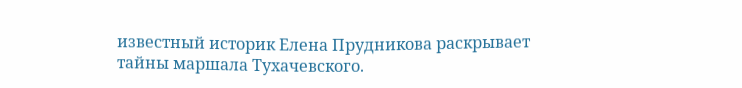известный историк Елена Прудникова раскрывает тайны маршала Тухачевского.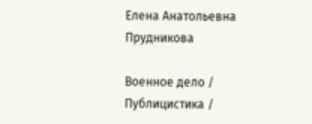Елена Анатольевна Прудникова

Военное дело / Публицистика /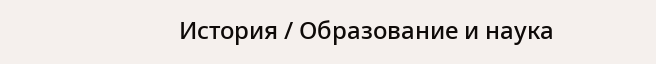История / Образование и наука